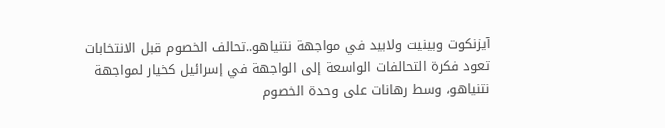آيزنكوت وبينيت ولابيد في مواجهة نتنياهو..تحالف الخصوم قبل الانتخابات
تعود فكرة التحالفات الواسعة إلى الواجهة في إسرائيل كخيار لمواجهة نتنياهو، وسط رهانات على وحدة الخصوم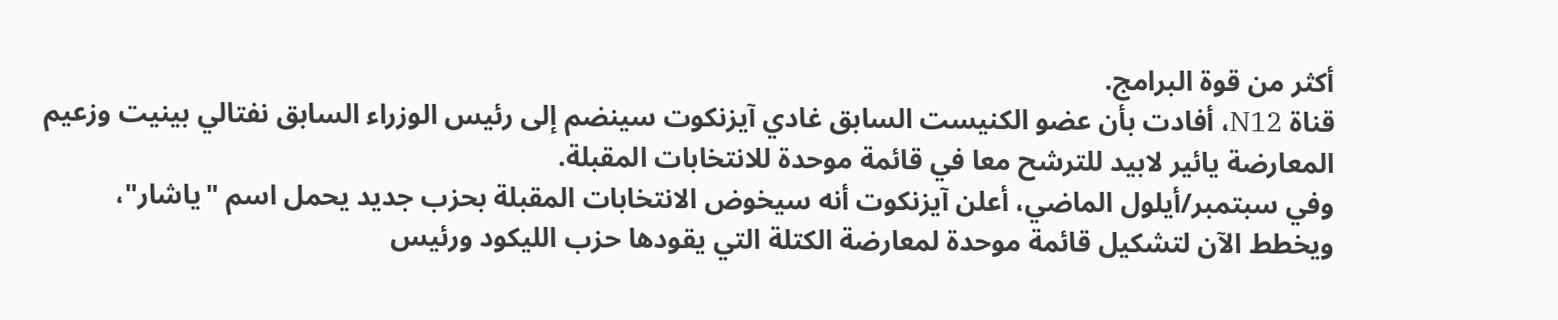أكثر من قوة البرامج.
قناة N12، أفادت بأن عضو الكنيست السابق غادي آيزنكوت سينضم إلى رئيس الوزراء السابق نفتالي بينيت وزعيم المعارضة يائير لابيد للترشح معا في قائمة موحدة للانتخابات المقبلة.
وفي سبتمبر/أيلول الماضي، أعلن آيزنكوت أنه سيخوض الانتخابات المقبلة بحزب جديد يحمل اسم "ياشار"، ويخطط الآن لتشكيل قائمة موحدة لمعارضة الكتلة التي يقودها حزب الليكود ورئيس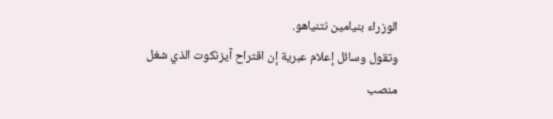الوزراء بنيامين نتنياهو.
وتقول وسائل إعلام عبرية إن اقتراح آيزنكوت الذي شغل منصب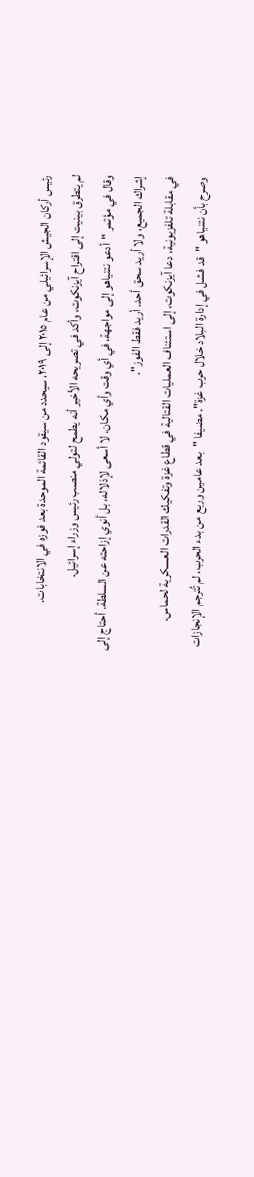رئيس أركان الجيش الإسرائيلي من عام ٢٠١٥ إلى ٢٠١٩، سيحدد من سيقود القائمة الموحدة بعد فوزه في الانتخابات.
لم يتطرق بينيت إلى اقتراح آيزنكوت، وأكد في تصريحه الأخير أنه يطمح لتولي منصب رئيس وزراء إسرائيل.
وقال في مؤتمر "أدعو نتنياهو إلى مواجهة، في أي وقت وأي مكان. لا أسعى لإذلاله، بل أنوي إزاحته عن السلطة. أحتاج إلى إشراك الجميع، ولا أريد سحق أحد. أريد فقط الفوز".
في مقابلة تلفزيونية، دعا آيزنكوت، إلى استئناف العمليات القتالية في قطاع غزة وتفكيك القدرات العسكرية لحماس.
وصرح بأن نتنياهو "قد فشل في إدارة البلاد خلال حرب غزة". مضيفا "بعد عامين وربع من بدء الحرب، لم تُترجم الإنجازات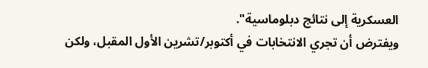العسكرية إلى نتائج دبلوماسية".
ويفترض أن تجري الانتخابات في أكتوبر/تشرين الأول المقبل، ولكن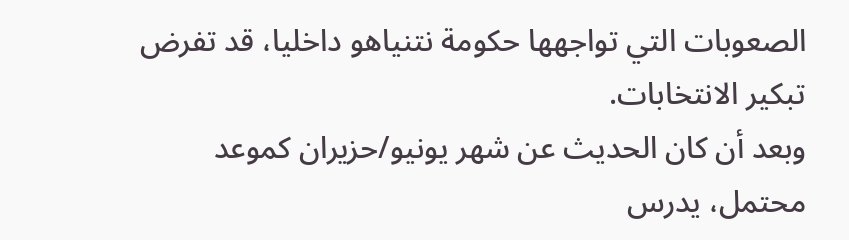الصعوبات التي تواجهها حكومة نتنياهو داخليا، قد تفرض تبكير الانتخابات.
وبعد أن كان الحديث عن شهر يونيو/حزيران كموعد محتمل، يدرس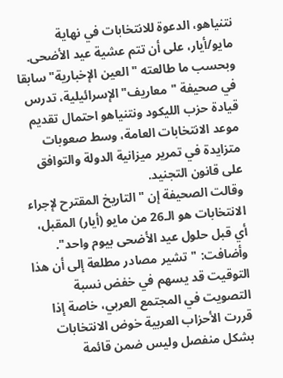نتنياهو، الدعوة للانتخابات في نهاية مايو/أيار، على أن تتم عشية عيد الأضحى.
وبحسب ما طالعته "العين الإخبارية" سابقا في صحيفة "معاريف" الإسرائيلية، تدرس قيادة حزب الليكود ونتنياهو احتمال تقديم موعد الانتخابات العامة، وسط صعوبات متزايدة في تمرير ميزانية الدولة والتوافق على قانون التجنيد.
وقالت الصحيفة إن "التاريخ المقترح لإجراء الانتخابات هو الـ26 من مايو (أيار) المقبل، أي قبل حلول عيد الأضحى بيوم واحد".
وأضافت: "تشير مصادر مطلعة إلى أن هذا التوقيت قد يسهم في خفض نسبة التصويت في المجتمع العربي، خاصة إذا قررت الأحزاب العربية خوض الانتخابات بشكل منفصل وليس ضمن قائمة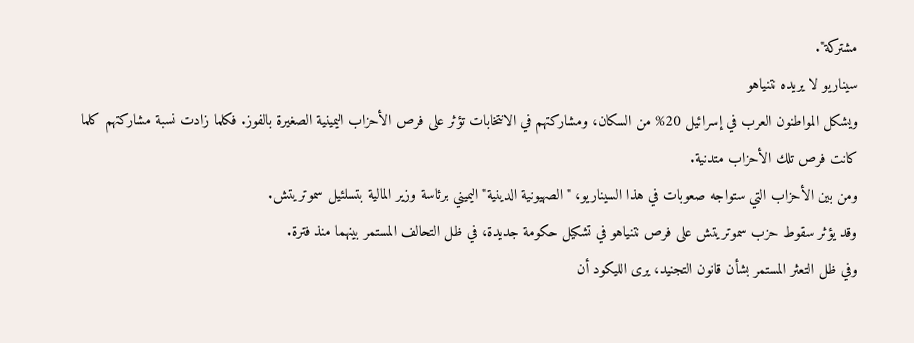مشتركة".
سيناريو لا يريده نتنياهو
ويشكل المواطنون العرب في إسرائيل 20% من السكان، ومشاركتهم في الانتخابات تؤثر على فرص الأحزاب اليمينية الصغيرة بالفوز. فكلما زادت نسبة مشاركتهم كلما كانت فرص تلك الأحزاب متدنية.
ومن بين الأحزاب التي ستواجه صعوبات في هذا السيناريو، "الصهيونية الدينية" اليميني برئاسة وزير المالية بتسلئيل سموتريتش.
وقد يؤثر سقوط حزب سموتريتش على فرص نتنياهو في تشكيل حكومة جديدة، في ظل التحالف المستمر بينهما منذ فترة.
وفي ظل التعثر المستمر بشأن قانون التجنيد، يرى الليكود أن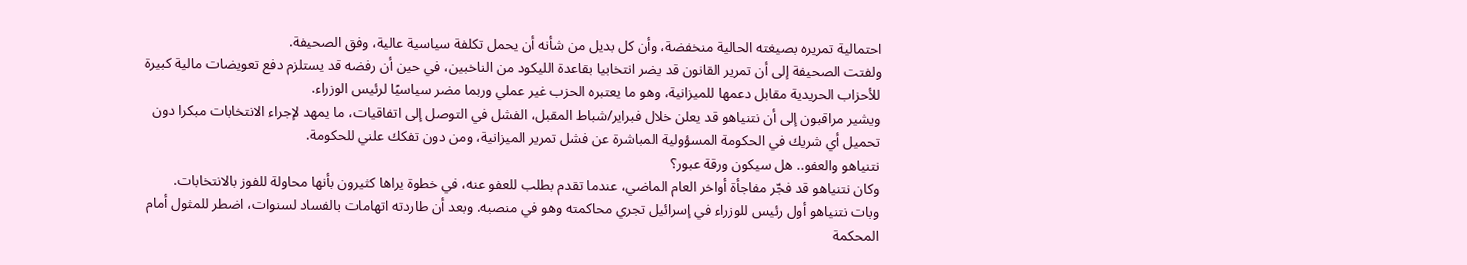احتمالية تمريره بصيغته الحالية منخفضة، وأن كل بديل من شأنه أن يحمل تكلفة سياسية عالية، وفق الصحيفة.
ولفتت الصحيفة إلى أن تمرير القانون قد يضر انتخابيا بقاعدة الليكود من الناخبين، في حين أن رفضه قد يستلزم دفع تعويضات مالية كبيرة للأحزاب الحريدية مقابل دعمها للميزانية، وهو ما يعتبره الحزب غير عملي وربما مضر سياسيًا لرئيس الوزراء.
ويشير مراقبون إلى أن نتنياهو قد يعلن خلال فبراير/شباط المقبل، الفشل في التوصل إلى اتفاقيات، ما يمهد لإجراء الانتخابات مبكرا دون تحميل أي شريك في الحكومة المسؤولية المباشرة عن فشل تمرير الميزانية، ومن دون تفكك علني للحكومة.
نتنياهو والعفو.. هل سيكون ورقة عبور؟
وكان نتنياهو قد فجّر مفاجأة أواخر العام الماضي، عندما تقدم بطلب للعفو عنه، في خطوة يراها كثيرون بأنها محاولة للفوز بالانتخابات.
وبات نتنياهو أول رئيس للوزراء في إسرائيل تجري محاكمته وهو في منصبه. وبعد أن طاردته اتهامات بالفساد لسنوات، اضطر للمثول أمام المحكمة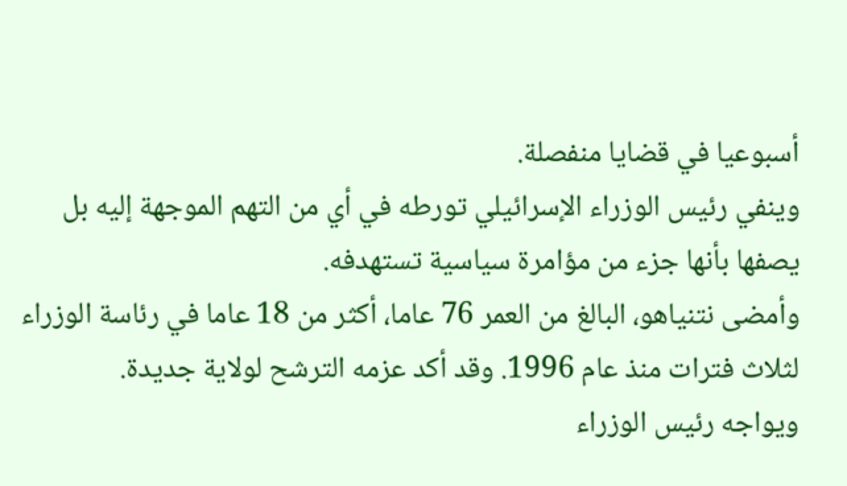أسبوعيا في قضايا منفصلة.
وينفي رئيس الوزراء الإسرائيلي تورطه في أي من التهم الموجهة إليه بل يصفها بأنها جزء من مؤامرة سياسية تستهدفه.
وأمضى نتنياهو، البالغ من العمر 76 عاما، أكثر من 18 عاما في رئاسة الوزراء لثلاث فترات منذ عام 1996. وقد أكد عزمه الترشح لولاية جديدة.
ويواجه رئيس الوزراء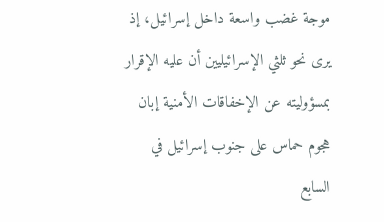موجة غضب واسعة داخل إسرائيل، إذ يرى نحو ثلثي الإسرائيليين أن عليه الإقرار بمسؤوليته عن الإخفاقات الأمنية إبان هجوم حماس على جنوب إسرائيل في السابع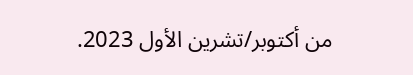من أكتوبر/تشرين الأول 2023.